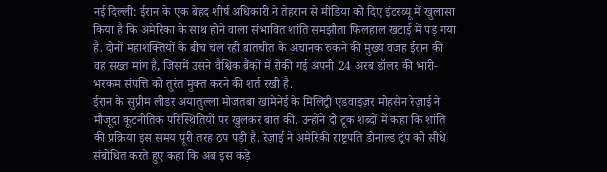नई दिल्ली: ईरान के एक बेहद शीर्ष अधिकारी ने तेहरान से मीडिया को दिए इंटरव्यू में खुलासा किया है कि अमेरिका के साथ होने वाला संभावित शांति समझौता फिलहाल खटाई में पड़ गया है. दोनों महाशक्तियों के बीच चल रही बातचीत के अचानक रुकने की मुख्य वजह ईरान की वह सख्त मांग है, जिसमें उसने वैश्विक बैंकों में रोकी गई अपनी 24 अरब डॉलर की भारी-भरकम संपत्ति को तुरंत मुक्त करने की शर्त रखी है.
ईरान के सुप्रीम लीडर अयातुल्ला मोजतबा खामेनेई के मिलिट्री एडवाइज़र मोहसेन रेज़ाई ने मौजूदा कूटनीतिक परिस्थितियों पर खुलकर बात की. उन्होंने दो टूक शब्दों में कहा कि शांति की प्रक्रिया इस समय पूरी तरह ठप पड़ी है. रेज़ाई ने अमेरिकी राष्ट्रपति डोनाल्ड ट्रंप को सीधे संबोधित करते हुए कहा कि अब इस कड़े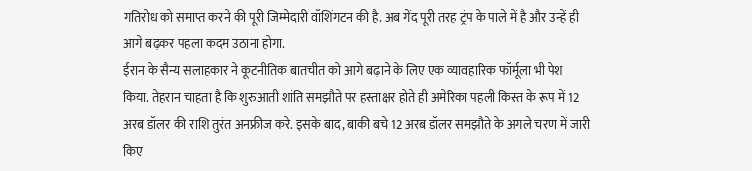गतिरोध को समाप्त करने की पूरी जिम्मेदारी वॉशिंगटन की है. अब गेंद पूरी तरह ट्रंप के पाले में है और उन्हें ही आगे बढ़कर पहला कदम उठाना होगा.
ईरान के सैन्य सलाहकार ने कूटनीतिक बातचीत को आगे बढ़ाने के लिए एक व्यावहारिक फॉर्मूला भी पेश किया. तेहरान चाहता है कि शुरुआती शांति समझौते पर हस्ताक्षर होते ही अमेरिका पहली किस्त के रूप में 12 अरब डॉलर की राशि तुरंत अनफ्रीज करे. इसके बाद, बाकी बचे 12 अरब डॉलर समझौते के अगले चरण में जारी किए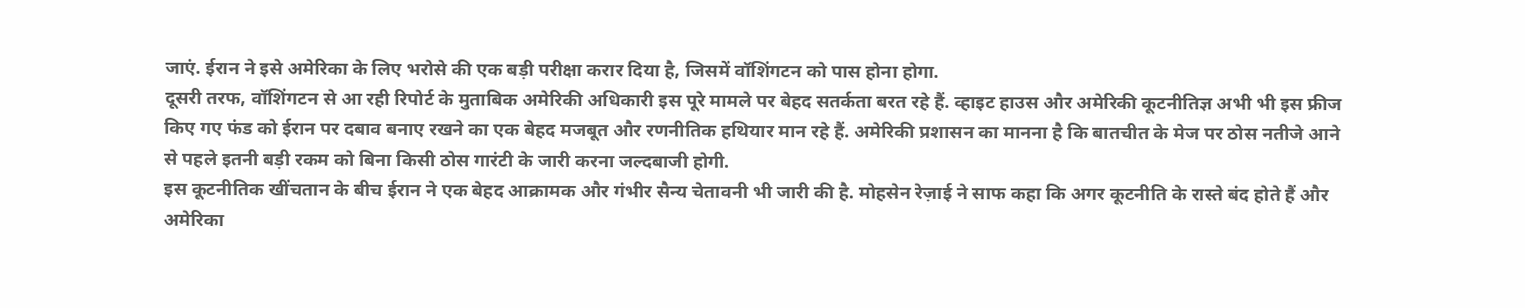जाएं. ईरान ने इसे अमेरिका के लिए भरोसे की एक बड़ी परीक्षा करार दिया है, जिसमें वॉशिंगटन को पास होना होगा.
दूसरी तरफ, वॉशिंगटन से आ रही रिपोर्ट के मुताबिक अमेरिकी अधिकारी इस पूरे मामले पर बेहद सतर्कता बरत रहे हैं. व्हाइट हाउस और अमेरिकी कूटनीतिज्ञ अभी भी इस फ्रीज किए गए फंड को ईरान पर दबाव बनाए रखने का एक बेहद मजबूत और रणनीतिक हथियार मान रहे हैं. अमेरिकी प्रशासन का मानना है कि बातचीत के मेज पर ठोस नतीजे आने से पहले इतनी बड़ी रकम को बिना किसी ठोस गारंटी के जारी करना जल्दबाजी होगी.
इस कूटनीतिक खींचतान के बीच ईरान ने एक बेहद आक्रामक और गंभीर सैन्य चेतावनी भी जारी की है. मोहसेन रेज़ाई ने साफ कहा कि अगर कूटनीति के रास्ते बंद होते हैं और अमेरिका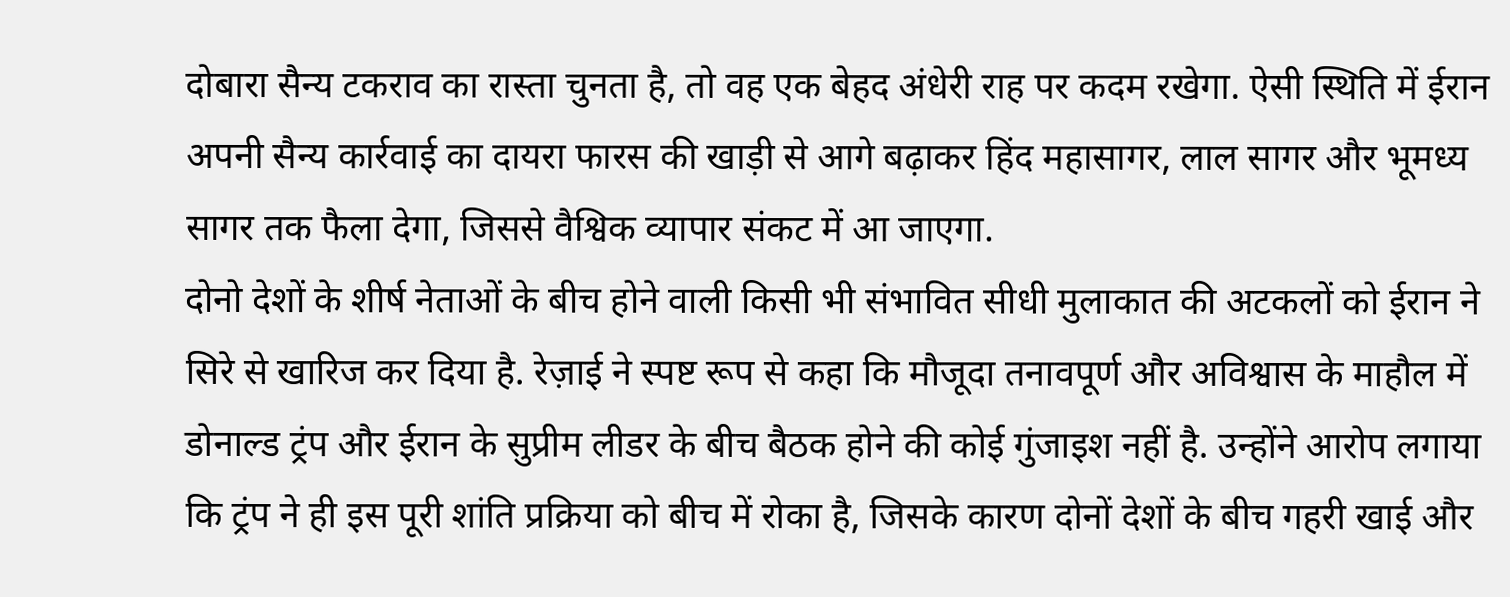दोबारा सैन्य टकराव का रास्ता चुनता है, तो वह एक बेहद अंधेरी राह पर कदम रखेगा. ऐसी स्थिति में ईरान अपनी सैन्य कार्रवाई का दायरा फारस की खाड़ी से आगे बढ़ाकर हिंद महासागर, लाल सागर और भूमध्य सागर तक फैला देगा, जिससे वैश्विक व्यापार संकट में आ जाएगा.
दोनो देशों के शीर्ष नेताओं के बीच होने वाली किसी भी संभावित सीधी मुलाकात की अटकलों को ईरान ने सिरे से खारिज कर दिया है. रेज़ाई ने स्पष्ट रूप से कहा कि मौजूदा तनावपूर्ण और अविश्वास के माहौल में डोनाल्ड ट्रंप और ईरान के सुप्रीम लीडर के बीच बैठक होने की कोई गुंजाइश नहीं है. उन्होंने आरोप लगाया कि ट्रंप ने ही इस पूरी शांति प्रक्रिया को बीच में रोका है, जिसके कारण दोनों देशों के बीच गहरी खाई और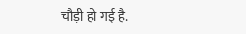चौड़ी हो गई है.